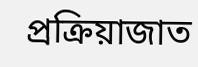প্রক্রিয়াজাত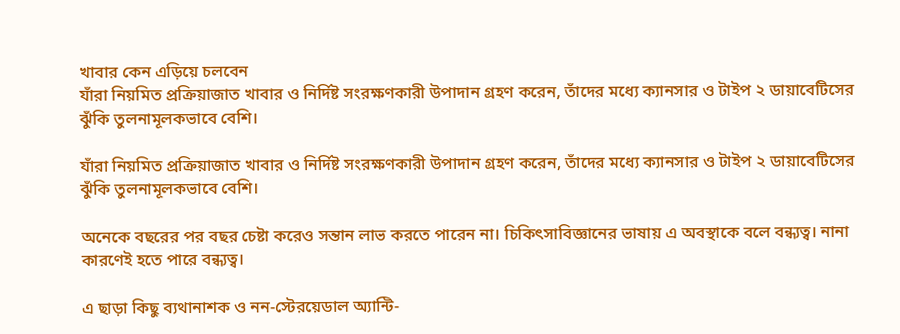খাবার কেন এড়িয়ে চলবেন
যাঁরা নিয়মিত প্রক্রিয়াজাত খাবার ও নির্দিষ্ট সংরক্ষণকারী উপাদান গ্রহণ করেন, তাঁদের মধ্যে ক্যানসার ও টাইপ ২ ডায়াবেটিসের ঝুঁকি তুলনামূলকভাবে বেশি।

যাঁরা নিয়মিত প্রক্রিয়াজাত খাবার ও নির্দিষ্ট সংরক্ষণকারী উপাদান গ্রহণ করেন, তাঁদের মধ্যে ক্যানসার ও টাইপ ২ ডায়াবেটিসের ঝুঁকি তুলনামূলকভাবে বেশি।

অনেকে বছরের পর বছর চেষ্টা করেও সন্তান লাভ করতে পারেন না। চিকিৎসাবিজ্ঞানের ভাষায় এ অবস্থাকে বলে বন্ধ্যত্ব। নানা কারণেই হতে পারে বন্ধ্যত্ব।

এ ছাড়া কিছু ব্যথানাশক ও নন-স্টেরয়েডাল অ্যান্টি-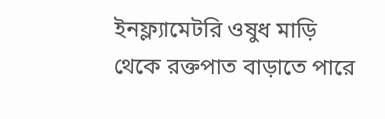ইনফ্ল্যামেটরি ওষুধ মাড়ি থেকে রক্তপাত বাড়াতে পারে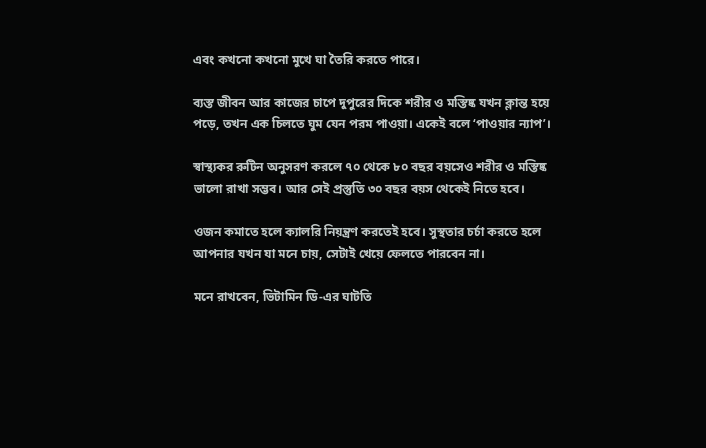এবং কখনো কখনো মুখে ঘা তৈরি করতে পারে।

ব্যস্ত জীবন আর কাজের চাপে দুপুরের দিকে শরীর ও মস্তিষ্ক যখন ক্লান্ত হয়ে পড়ে, তখন এক চিলতে ঘুম যেন পরম পাওয়া। একেই বলে ‘পাওয়ার ন্যাপ’।

স্বাস্থ্যকর রুটিন অনুসরণ করলে ৭০ থেকে ৮০ বছর বয়সেও শরীর ও মস্তিষ্ক ভালো রাখা সম্ভব। আর সেই প্রস্তুতি ৩০ বছর বয়স থেকেই নিতে হবে।

ওজন কমাতে হলে ক্যালরি নিয়ন্ত্রণ করতেই হবে। সুস্থতার চর্চা করতে হলে আপনার যখন যা মনে চায়, সেটাই খেয়ে ফেলতে পারবেন না।

মনে রাখবেন, ভিটামিন ডি-এর ঘাটতি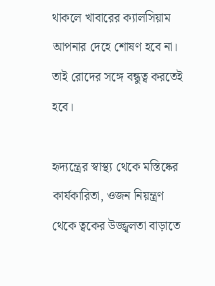থাকলে খাবারের ক্যালসিয়াম আপনার দেহে শোষণ হবে না। তাই রোদের সঙ্গে বন্ধুত্ব করতেই হবে।

হৃদ্যন্ত্রের স্বাস্থ্য থেকে মস্তিষ্কের কার্যকারিতা, ওজন নিয়ন্ত্রণ থেকে ত্বকের উজ্জ্বলতা বাড়াতে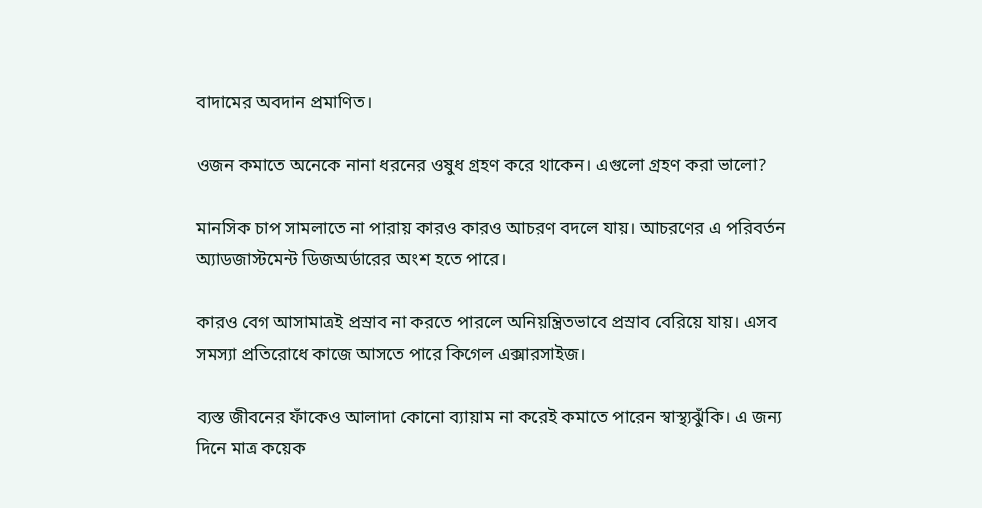বাদামের অবদান প্রমাণিত।

ওজন কমাতে অনেকে নানা ধরনের ওষুধ গ্রহণ করে থাকেন। এগুলো গ্রহণ করা ভালো?

মানসিক চাপ সামলাতে না পারায় কারও কারও আচরণ বদলে যায়। আচরণের এ পরিবর্তন অ্যাডজাস্টমেন্ট ডিজঅর্ডারের অংশ হতে পারে।

কারও বেগ আসামাত্রই প্রস্রাব না করতে পারলে অনিয়ন্ত্রিতভাবে প্রস্রাব বেরিয়ে যায়। এসব সমস্যা প্রতিরোধে কাজে আসতে পারে কিগেল এক্সারসাইজ।

ব্যস্ত জীবনের ফাঁকেও আলাদা কোনো ব্যায়াম না করেই কমাতে পারেন স্বাস্থ্যঝুঁকি। এ জন্য দিনে মাত্র কয়েক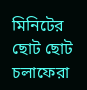মিনিটের ছোট ছোট চলাফেরা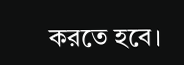করতে হবে।